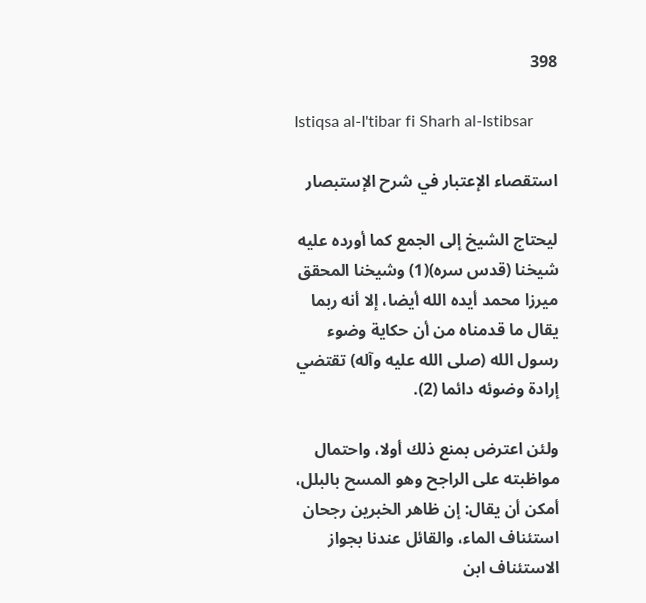398

Istiqsa al-I'tibar fi Sharh al-Istibsar

استقصاء الإعتبار في شرح الإستبصار

ليحتاج الشيخ إلى الجمع كما أورده عليه شيخنا (قدس سره)(1) وشيخنا المحقق ميرزا محمد أيده الله أيضا، إلا أنه ربما يقال ما قدمناه من أن حكاية وضوء رسول الله (صلى الله عليه وآله) تقتضي إرادة وضوئه دائما (2).

ولئن اعترض بمنع ذلك أولا، واحتمال مواظبته على الراجح وهو المسح بالبلل، أمكن أن يقال: إن ظاهر الخبرين رجحان استئناف الماء، والقائل عندنا بجواز الاستئناف ابن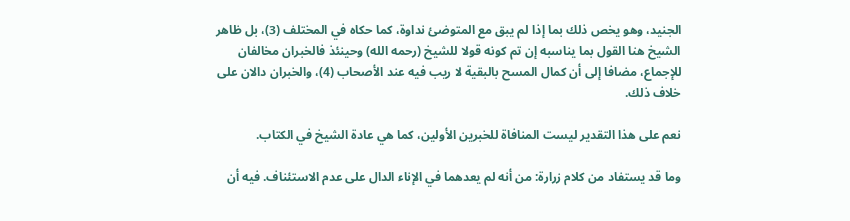الجنيد، وهو يخص ذلك بما إذا لم يبق مع المتوضئ نداوة، كما حكاه في المختلف (3)، بل ظاهر الشيخ هنا القول بما يناسبه إن تم كونه قولا للشيخ (رحمه الله) وحينئذ فالخبران مخالفان للإجماع، مضافا إلى أن كمال المسح بالبقية لا ريب فيه عند الأصحاب (4)، والخبران دالان على خلاف ذلك.

نعم على هذا التقدير ليست المنافاة للخبرين الأولين، كما هي عادة الشيخ في الكتاب.

وما قد يستفاد من كلام زرارة: من أنه لم يعدهما في الإناء الدال على عدم الاستئناف. فيه أن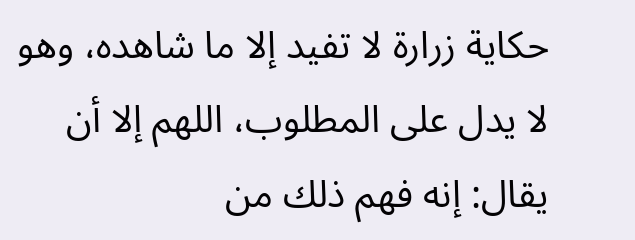حكاية زرارة لا تفيد إلا ما شاهده، وهو لا يدل على المطلوب، اللهم إلا أن يقال: إنه فهم ذلك من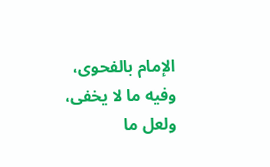الإمام بالفحوى، وفيه ما لا يخفى، ولعل ما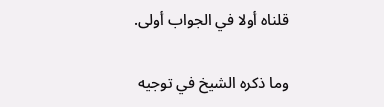قلناه أولا في الجواب أولى.

وما ذكره الشيخ في توجيه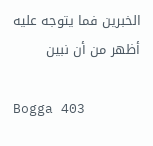الخبرين فما يتوجه عليه أظهر من أن نبين

Bogga 403